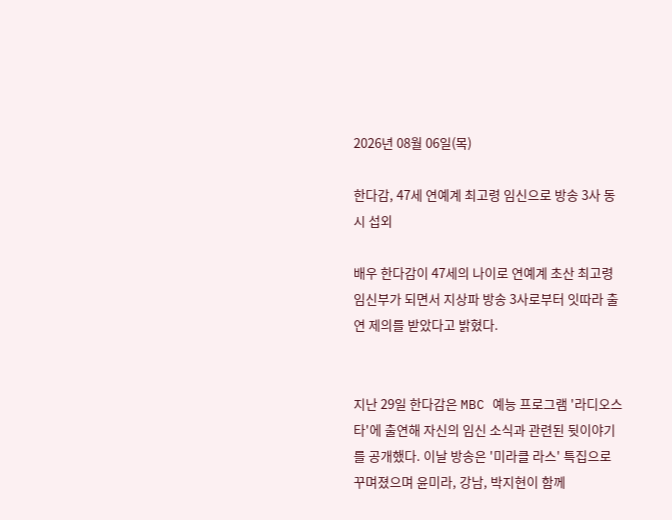2026년 08월 06일(목)

한다감, 47세 연예계 최고령 임신으로 방송 3사 동시 섭외

배우 한다감이 47세의 나이로 연예계 초산 최고령 임신부가 되면서 지상파 방송 3사로부터 잇따라 출연 제의를 받았다고 밝혔다.


지난 29일 한다감은 MBC 예능 프로그램 '라디오스타'에 출연해 자신의 임신 소식과 관련된 뒷이야기를 공개했다. 이날 방송은 '미라클 라스' 특집으로 꾸며졌으며 윤미라, 강남, 박지현이 함께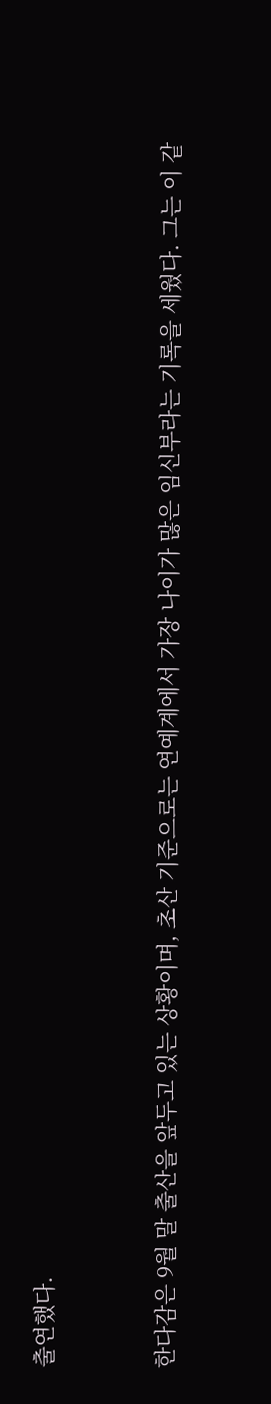출연했다.


한다감은 9월 말 출산을 앞두고 있는 상황이며, 초산 기준으로는 연예계에서 가장 나이가 많은 임신부라는 기록을 세웠다. 그는 이 같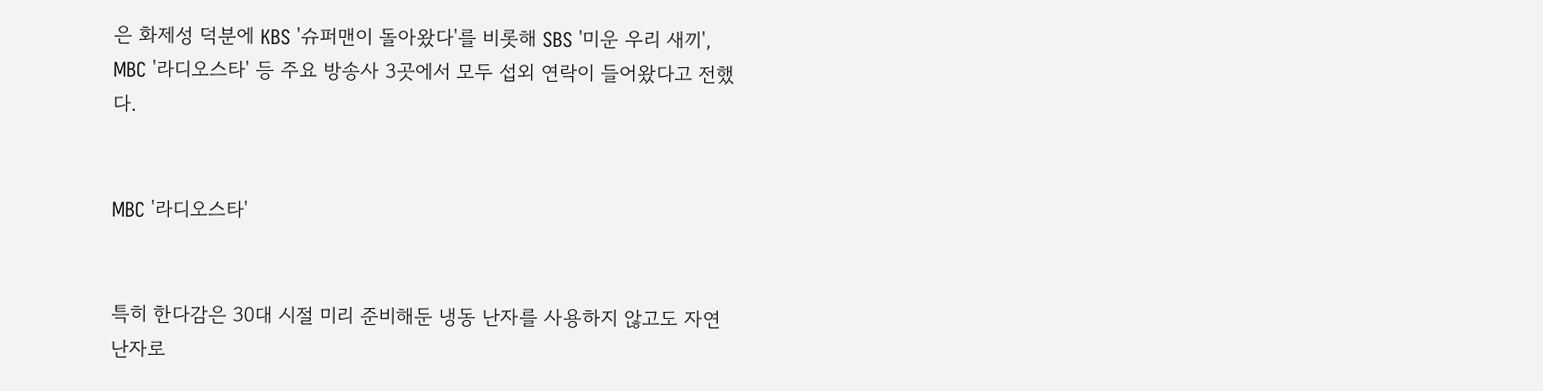은 화제성 덕분에 KBS '슈퍼맨이 돌아왔다'를 비롯해 SBS '미운 우리 새끼', MBC '라디오스타' 등 주요 방송사 3곳에서 모두 섭외 연락이 들어왔다고 전했다.


MBC '라디오스타'


특히 한다감은 30대 시절 미리 준비해둔 냉동 난자를 사용하지 않고도 자연 난자로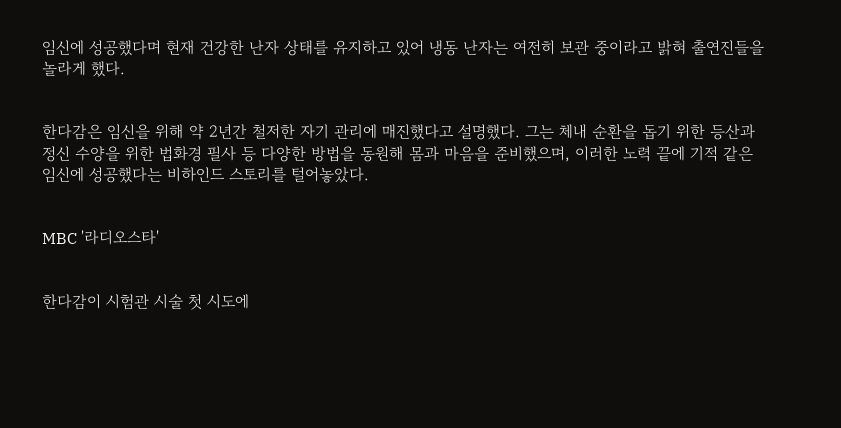임신에 성공했다며 현재 건강한 난자 상태를 유지하고 있어 냉동 난자는 여전히 보관 중이라고 밝혀 출연진들을 놀라게 했다.


한다감은 임신을 위해 약 2년간 철저한 자기 관리에 매진했다고 설명했다. 그는 체내 순환을 돕기 위한 등산과 정신 수양을 위한 법화경 필사 등 다양한 방법을 동원해 몸과 마음을 준비했으며, 이러한 노력 끝에 기적 같은 임신에 성공했다는 비하인드 스토리를 털어놓았다.


MBC '라디오스타'


한다감이 시험관 시술 첫 시도에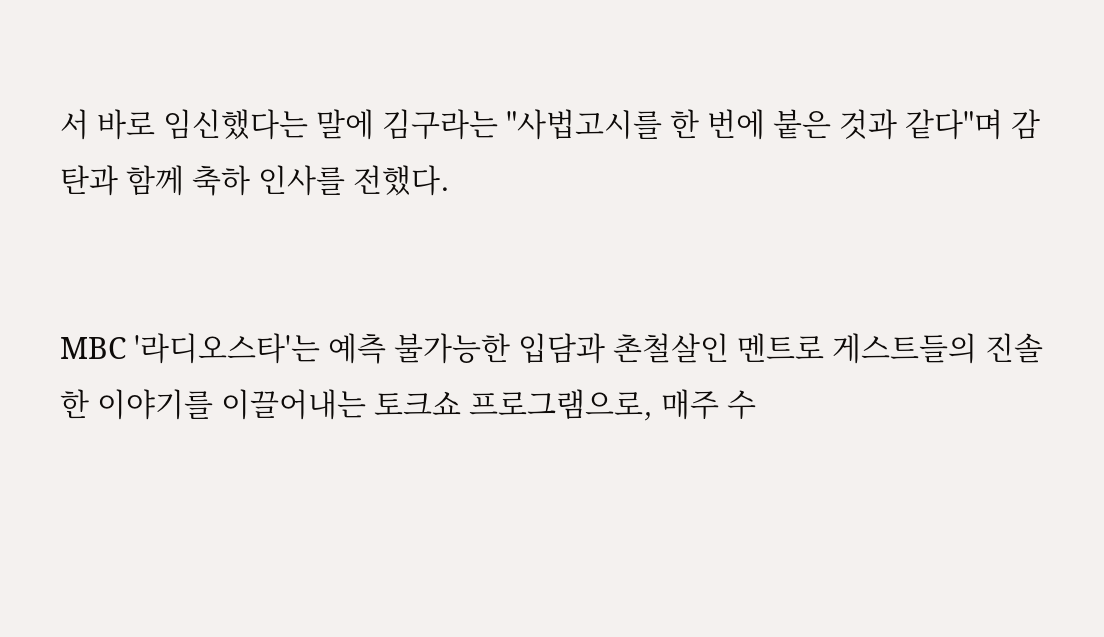서 바로 임신했다는 말에 김구라는 "사법고시를 한 번에 붙은 것과 같다"며 감탄과 함께 축하 인사를 전했다.


MBC '라디오스타'는 예측 불가능한 입담과 촌철살인 멘트로 게스트들의 진솔한 이야기를 이끌어내는 토크쇼 프로그램으로, 매주 수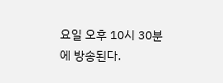요일 오후 10시 30분에 방송된다.